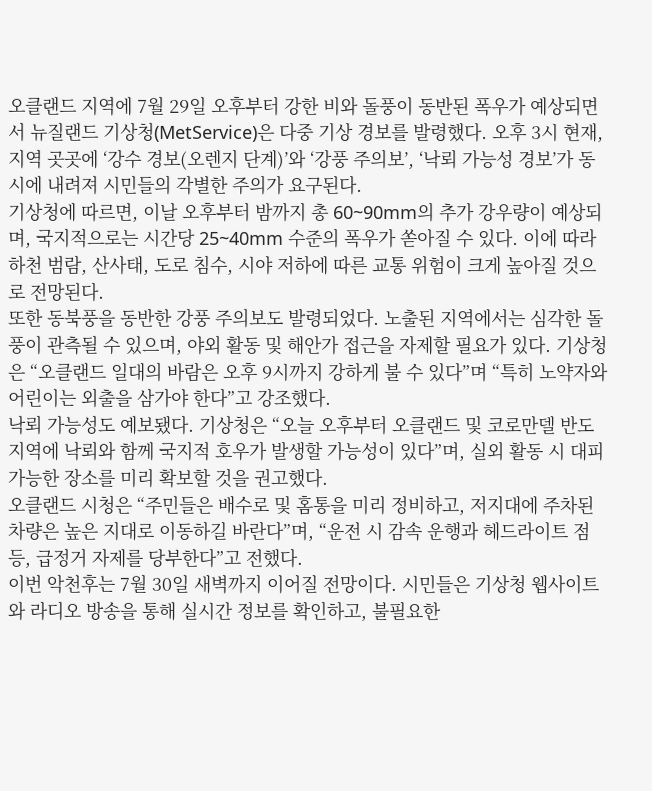오클랜드 지역에 7월 29일 오후부터 강한 비와 돌풍이 동반된 폭우가 예상되면서 뉴질랜드 기상청(MetService)은 다중 기상 경보를 발령했다. 오후 3시 현재, 지역 곳곳에 ‘강수 경보(오렌지 단계)’와 ‘강풍 주의보’, ‘낙뢰 가능성 경보’가 동시에 내려져 시민들의 각별한 주의가 요구된다.
기상청에 따르면, 이날 오후부터 밤까지 총 60~90mm의 추가 강우량이 예상되며, 국지적으로는 시간당 25~40mm 수준의 폭우가 쏟아질 수 있다. 이에 따라 하천 범람, 산사태, 도로 침수, 시야 저하에 따른 교통 위험이 크게 높아질 것으로 전망된다.
또한 동북풍을 동반한 강풍 주의보도 발령되었다. 노출된 지역에서는 심각한 돌풍이 관측될 수 있으며, 야외 활동 및 해안가 접근을 자제할 필요가 있다. 기상청은 “오클랜드 일대의 바람은 오후 9시까지 강하게 불 수 있다”며 “특히 노약자와 어린이는 외출을 삼가야 한다”고 강조했다.
낙뢰 가능성도 예보됐다. 기상청은 “오늘 오후부터 오클랜드 및 코로만델 반도 지역에 낙뢰와 함께 국지적 호우가 발생할 가능성이 있다”며, 실외 활동 시 대피 가능한 장소를 미리 확보할 것을 권고했다.
오클랜드 시청은 “주민들은 배수로 및 홈통을 미리 정비하고, 저지대에 주차된 차량은 높은 지대로 이동하길 바란다”며, “운전 시 감속 운행과 헤드라이트 점등, 급정거 자제를 당부한다”고 전했다.
이번 악천후는 7월 30일 새벽까지 이어질 전망이다. 시민들은 기상청 웹사이트와 라디오 방송을 통해 실시간 정보를 확인하고, 불필요한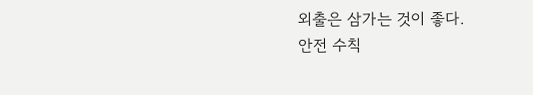외출은 삼가는 것이 좋다.
안전 수칙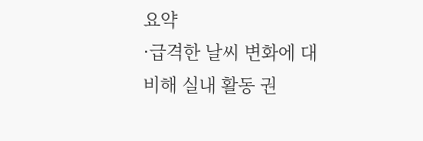요약
·급격한 날씨 변화에 대비해 실내 활동 권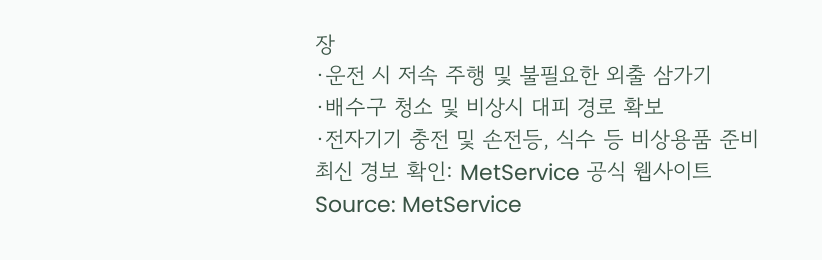장
·운전 시 저속 주행 및 불필요한 외출 삼가기
·배수구 청소 및 비상시 대피 경로 확보
·전자기기 충전 및 손전등, 식수 등 비상용품 준비
최신 경보 확인: MetService 공식 웹사이트
Source: MetService